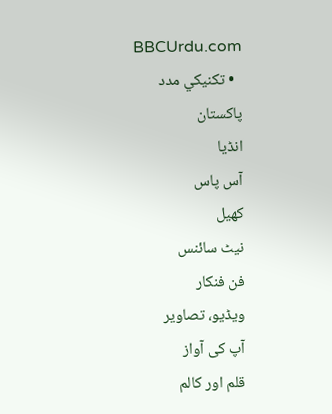BBCUrdu.com
  • تکنيکي مدد
پاکستان
انڈیا
آس پاس
کھیل
نیٹ سائنس
فن فنکار
ویڈیو، تصاویر
آپ کی آواز
قلم اور کالم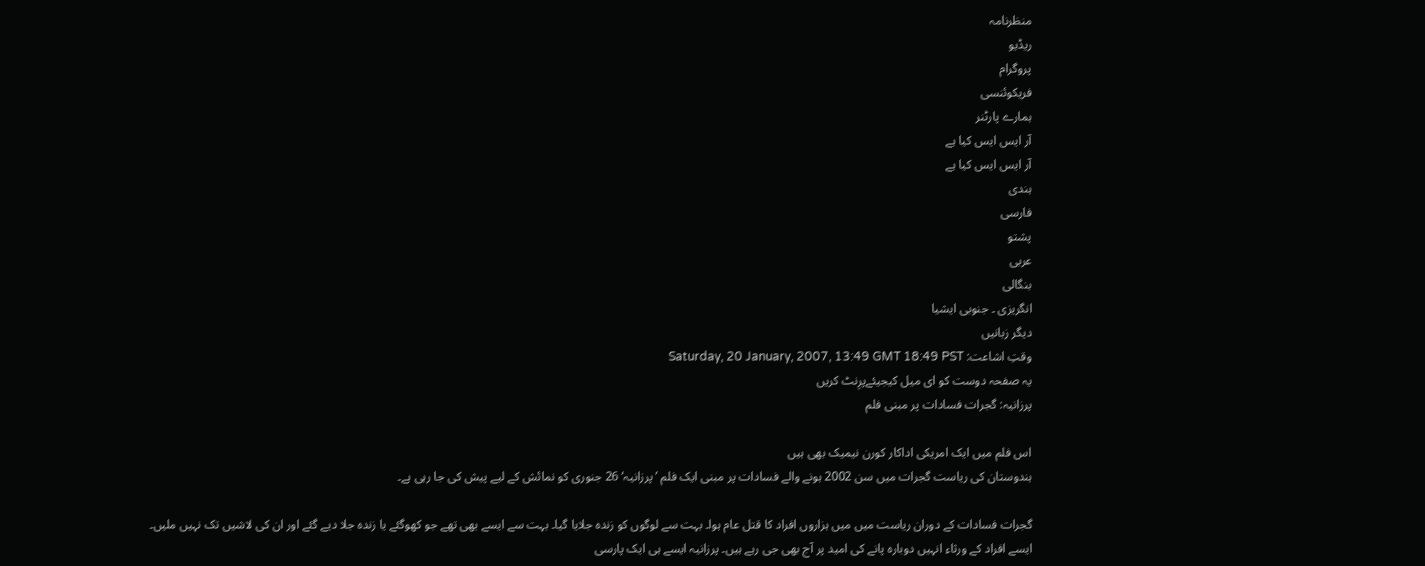منظرنامہ
ریڈیو
پروگرام
فریکوئنسی
ہمارے پارٹنر
آر ایس ایس کیا ہے
آر ایس ایس کیا ہے
ہندی
فارسی
پشتو
عربی
بنگالی
انگریزی ۔ جنوبی ایشیا
دیگر زبانیں
وقتِ اشاعت: Saturday, 20 January, 2007, 13:49 GMT 18:49 PST
یہ صفحہ دوست کو ای میل کیجیئےپرِنٹ کریں
پرزانیہ: گجرات فسادات پر مبنی فلم

اس فلم میں ایک امریکی اداکار کورن نیمیک بھی ہیں
ہندوستان کی ریاست گجرات میں سن 2002 ہونے والے فسادات پر مبنی ایک فلم ’پرزانیہ‘ 26 جنوری کو نمائش کے لیے پیش کی جا رہی ہے۔

گجرات فسادات کے دوران ریاست میں میں ہزاروں افراد کا قتل عام ہوا۔ بہت سے لوگوں کو زندہ جلایا گیا۔ بہت سے ایسے بھی تھے جو کھوگئے یا زندہ جلا دیے گئے اور ان کی لاشیں تک نہیں ملیں۔ ایسے افراد کے ورثاء انہیں دوبارہ پانے کی امید پر آج بھی جی رہے ہیں۔ پرزانیہ ایسے ہی ایک پارسی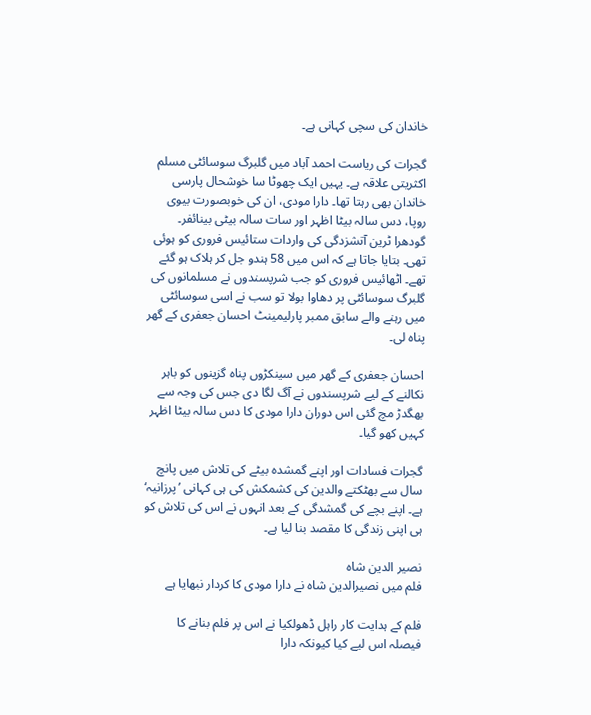خاندان کی سچی کہانی ہے۔

گجرات کی ریاست احمد آباد میں گلبرگ سوسائٹی مسلم اکثریتی علاقہ ہے۔ یہیں ایک چھوٹا سا خوشحال پارسی خاندان بھی رہتا تھا۔ دارا مودی، ان کی خوبصورت بیوی روپا، دس سالہ بیٹا اظہر اور سات سالہ بیٹی بینائفر۔ گودھرا ٹرین آتشزدگی کی واردات ستائیس فروری کو ہوئی تھی۔ بتایا جاتا ہے کہ اس میں 58 ہندو جل کر ہلاک ہو گئے تھے۔ اٹھائیس فروری کو جب شرپسندوں نے مسلمانوں کی گلبرگ سوسائٹی پر دھاوا بولا تو سب نے اسی سوسائٹی میں رہنے والے سابق ممبر پارلیمینٹ احسان جعفری کے گھر پناہ لی۔

احسان جعفری کے گھر میں سینکڑوں پناہ گزینوں کو باہر نکالنے کے لیے شرپسندوں نے آگ لگا دی جس کی وجہ سے بھگدڑ مچ گئی اس دوران دارا مودی کا دس سالہ بیٹا اظہر کہیں کھو گیا۔

گجرات فسادات اور اپنے گمشدہ بیٹے کی تلاش میں پانچ سال سے بھٹکتے والدین کی کشمکش کی ہی کہانی ’پرزانیہ‘ ہے۔ اپنے بچے کی گمشدگی کے بعد انہوں نے اس کی تلاش کو ہی اپنی زندگی کا مقصد بنا لیا ہے۔

نصیر الدین شاہ
فلم میں نصیرالدین شاہ نے دارا مودی کا کردار نبھایا ہے

فلم کے ہدایت کار راہل ڈھولکیا نے اس پر فلم بنانے کا فیصلہ اس لیے کیا کیونکہ دارا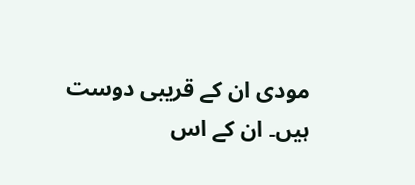مودی ان کے قریبی دوست ہیں۔ ان کے اس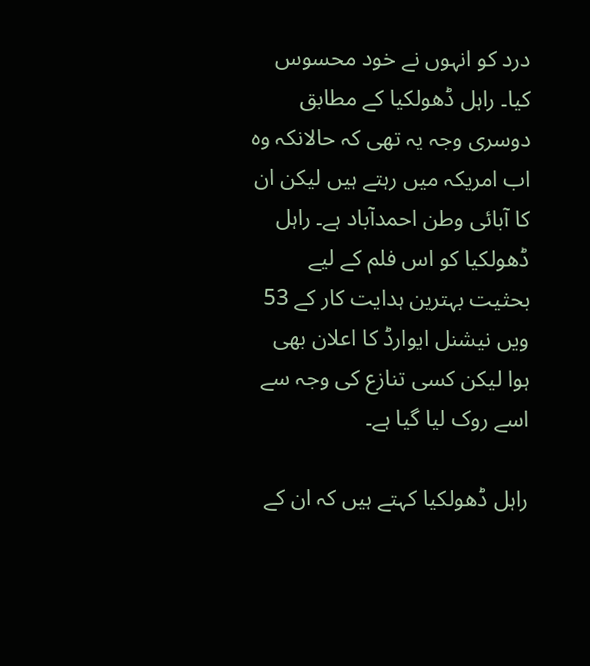درد کو انہوں نے خود محسوس کیا۔ راہل ڈھولکیا کے مطابق دوسری وجہ یہ تھی کہ حالانکہ وہ اب امریکہ میں رہتے ہیں لیکن ان کا آبائی وطن احمدآباد ہے۔ راہل ڈھولکیا کو اس فلم کے لیے بحثیت بہترین ہدایت کار کے 53 ویں نیشنل ایوارڈ کا اعلان بھی ہوا لیکن کسی تنازع کی وجہ سے اسے روک لیا گیا ہے۔

راہل ڈھولکیا کہتے ہیں کہ ان کے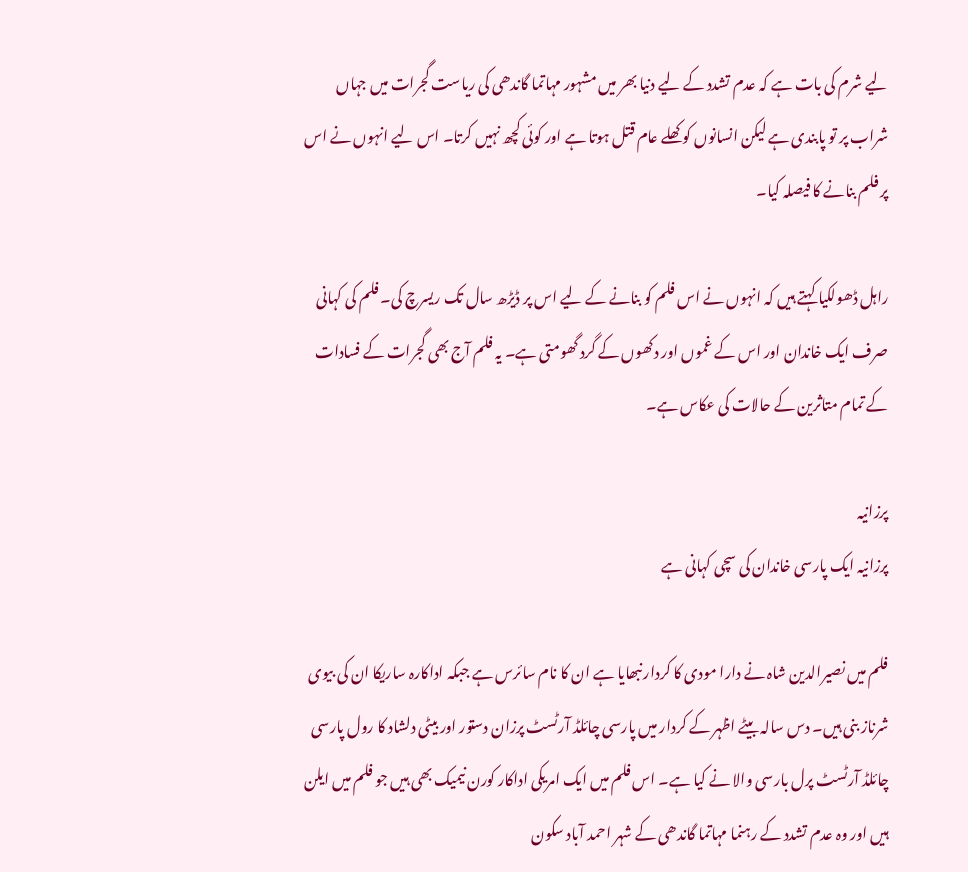لیے شرم کی بات ہے کہ عدم تشدد کے لیے دنیا بھر میں مشہور مہاتما گاندھی کی ریاست گجرات میں جہاں شراب پر تو پابندی ہے لیکن انسانوں کو کھلے عام قتل ہوتا ہے اور کوئی کچھ نہیں کرتا۔ اس لیے انہوں نے اس پر فلم بنانے کا فیصلہ کیا۔

راہل ڈھولکیا کہتے ہیں کہ انہوں نے اس فلم کو بنانے کے لیے اس پر ڈیڑھ سال تک ریسرچ کی۔ فلم کی کہانی صرف ایک خاندان اور اس کے غموں اور دکھوں کے گرد گھومتی ہے۔ یہ فلم آج بھی گجرات کے فسادات کے تمام متاثرین کے حالات کی عکاس ہے۔

پرزانیہ
پرزانیہ ایک پارسی خاندان کی سچی کہانی ہے

فلم میں نصیرالدین شاہ نے دارا مودی کا کردار نبھایا ہے ان کا نام سائرس ہے جبکہ اداکارہ ساریکا ان کی بیوی شرناز بنی ہیں۔ دس سالہ بیٹے اظہر کے کردار میں پارسی چائلڈ آرٹسٹ پرزان دستور اور بیٹی دلشاد کا رول پارسی چائلڈ آرٹسٹ پرل بارسی والا نے کیا ہے۔ اس فلم میں ایک امریکی اداکار کورن نیمیک بھی ہیں جو فلم میں ایلن ہیں اور وہ عدم تشدد کے رہنما مہاتما گاندھی کے شہر احمد آباد سکون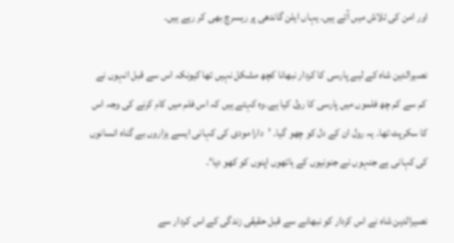اور امن کی تلاش میں آتے ہیں۔ یہاں ایلن گاندھی پر ریسرچ بھی کر رہے ہیں۔

نصیرالدین شاہ کے لیے پارسی کا کردار نبھانا کچھ مشکل نہیں تھا کیونکہ اس سے قبل انہوں نے کم سے کم چھ فلموں میں پارسی کا رول کیا ہے۔وہ کہتے ہیں کہ اس فلم میں کام کرنے کی وجہ اس کا سکرپٹ تھا۔ یہ رول ان کے دل کو چھو گیا۔ ’دارا مودی کی کہانی ایسے ہزاروں بے گناہ انسانوں کی کہانی ہے جنہوں نے جنونیوں کے ہاتھوں اپنوں کو کھو دیا‘۔

نصیرالدین شاہ نے اس کردار کو نبھانے سے قبل حقیقی زندگی کے اس کردار سے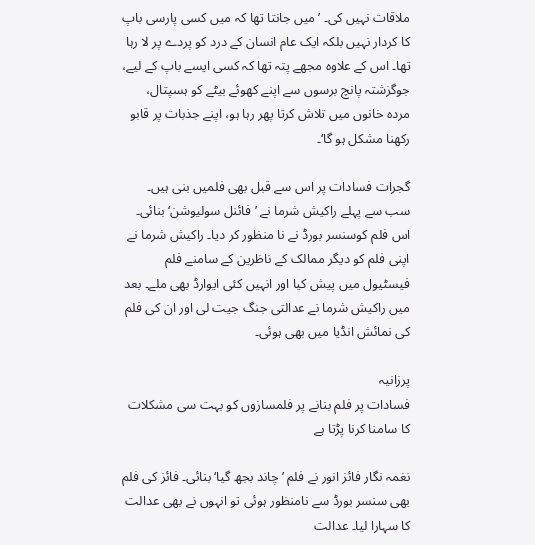ملاقات نہیں کی۔ ’میں جانتا تھا کہ میں کسی پارسی باپ کا کردار نہیں بلکہ ایک عام انسان کے درد کو پردے پر لا رہا تھا۔ اس کے علاوہ مجھے پتہ تھا کہ کسی ایسے باپ کے لیے، جوگزشتہ پانچ برسوں سے اپنے کھوئے بیٹے کو ہسپتال، مردہ خانوں میں تلاش کرتا پھر رہا ہو، اپنے جذبات پر قابو رکھنا مشکل ہو گا‘۔

گجرات فسادات پر اس سے قبل بھی فلمیں بنی ہیں۔ سب سے پہلے راکیش شرما نے ’فائنل سولیوشن‘ بنائی۔ اس فلم کوسنسر بورڈ نے نا منظور کر دیا۔ راکیش شرما نے اپنی فلم کو دیگر ممالک کے ناظرین کے سامنے فلم فیسٹیول میں پیش کیا اور انہیں کئی ایوارڈ بھی ملے۔ بعد میں راکیش شرما نے عدالتی جنگ جیت لی اور ان کی فلم کی نمائش انڈیا میں بھی ہوئی۔

پرزانیہ
فسادات پر فلم بنانے پر فلمسازوں کو بہت سی مشکلات کا سامنا کرنا پڑتا ہے

نغمہ نگار فائز انور نے فلم ’چاند بجھ گیا‘ بنائی۔ فائز کی فلم بھی سنسر بورڈ سے نامنظور ہوئی تو انہوں نے بھی عدالت کا سہارا لیا۔ عدالت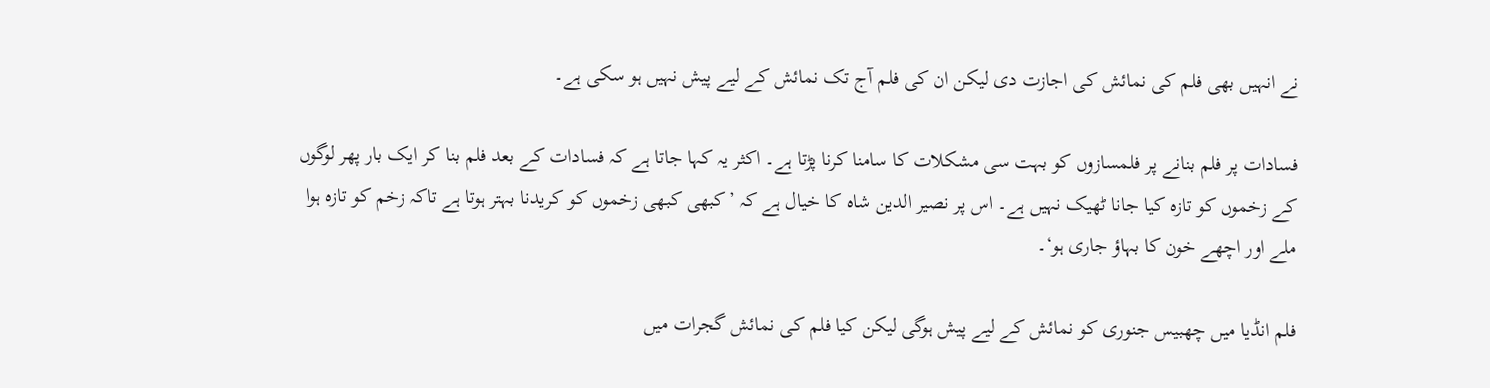نے انہیں بھی فلم کی نمائش کی اجازت دی لیکن ان کی فلم آج تک نمائش کے لیے پیش نہیں ہو سکی ہے۔

فسادات پر فلم بنانے پر فلمسازوں کو بہت سی مشکلات کا سامنا کرنا پڑتا ہے۔ اکثر یہ کہا جاتا ہے کہ فسادات کے بعد فلم بنا کر ایک بار پھر لوگوں کے زخموں کو تازہ کیا جانا ٹھیک نہیں ہے۔ اس پر نصیر الدین شاہ کا خیال ہے کہ ’کبھی کبھی زخموں کو کریدنا بہتر ہوتا ہے تاکہ زخم کو تازہ ہوا ملے اور اچھے خون کا بہاؤ جاری ہو‘۔

فلم انڈیا میں چھبیس جنوری کو نمائش کے لیے پیش ہوگی لیکن کیا فلم کی نمائش گجرات میں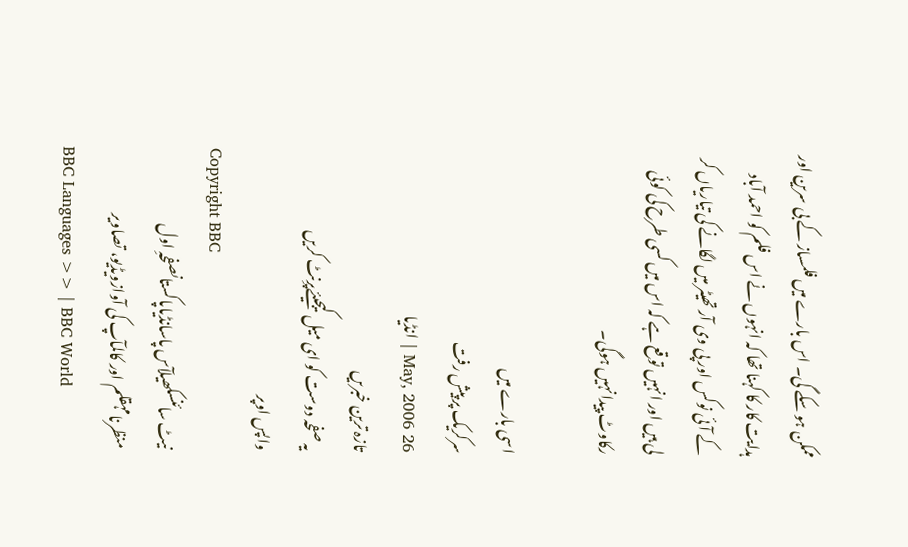ممکن ہو سکے گی۔ اس بارے میں فلمساز کے بی سرین اور ہدایت کار کا کہنا تھا کہ انہوں نے اس فلم کو احمد آباد کے آئی نوکس اور پی وی آر تھیٹر میں لگانے کی تیاریاں کر لی ہیں اور انہیں توقع ہے کہ اس میں کسی طرح کی کوئی رکاوٹ پیدا نہیں ہوگی۔

اسی بارے میں
سرکریک پر پیش رفت
26 May, 2006 | انڈیا
تازہ ترین خبریں
یہ صفحہ دوست کو ای میل کیجیئےپرِنٹ کریں
واپس اوپر
Copyright BBC
نیٹ سائنسکھیلآس پاسانڈیاپاکستانصفحہِ اول
منظرنامہقلم اور کالمآپ کی آوازویڈیو، تصاویر
BBC Languages >> | BBC World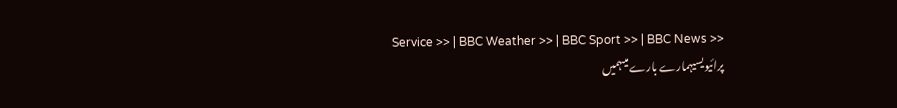Service >> | BBC Weather >> | BBC Sport >> | BBC News >>
پرائیویسیہمارے بارے میںہمیں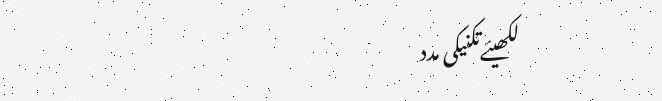لکھیئےتکنیکی مدد